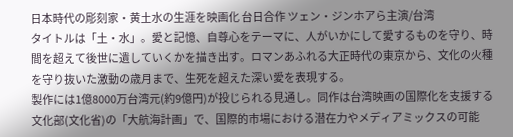日本時代の彫刻家・黄土水の生涯を映画化 台日合作 ツェン・ジンホアら主演/台湾
タイトルは「土・水」。愛と記憶、自尊心をテーマに、人がいかにして愛するものを守り、時間を超えて後世に遺していくかを描き出す。ロマンあふれる大正時代の東京から、文化の火種を守り抜いた激動の歳月まで、生死を超えた深い愛を表現する。
製作には1億8000万台湾元(約9億円)が投じられる見通し。同作は台湾映画の国際化を支援する文化部(文化省)の「大航海計画」で、国際的市場における潜在力やメディアミックスの可能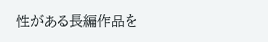性がある長編作品を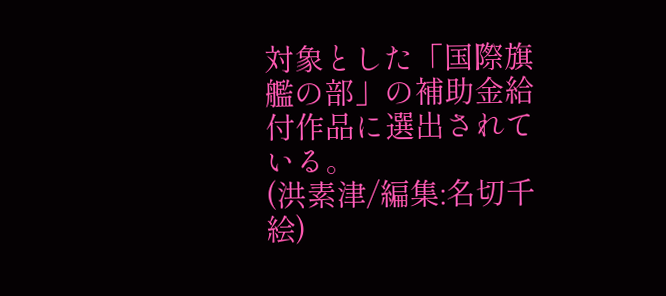対象とした「国際旗艦の部」の補助金給付作品に選出されている。
(洪素津/編集:名切千絵)